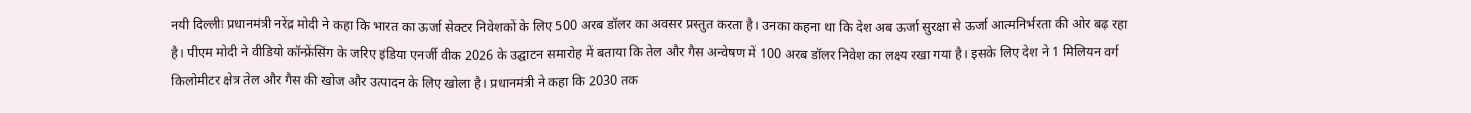नयी दिल्लीः प्रधानमंत्री नरेंद्र मोदी ने कहा कि भारत का ऊर्जा सेक्टर निवेशकों के लिए 500 अरब डॉलर का अवसर प्रस्तुत करता है। उनका कहना था कि देश अब ऊर्जा सुरक्षा से ऊर्जा आत्मनिर्भरता की ओर बढ़ रहा है। पीएम मोदी ने वीडियो कॉन्फ्रेंसिंग के जरिए इंडिया एनर्जी वीक 2026 के उद्घाटन समारोह में बताया कि तेल और गैस अन्वेषण में 100 अरब डॉलर निवेश का लक्ष्य रखा गया है। इसके लिए देश ने 1 मिलियन वर्ग किलोमीटर क्षेत्र तेल और गैस की खोज और उत्पादन के लिए खोला है। प्रधानमंत्री ने कहा कि 2030 तक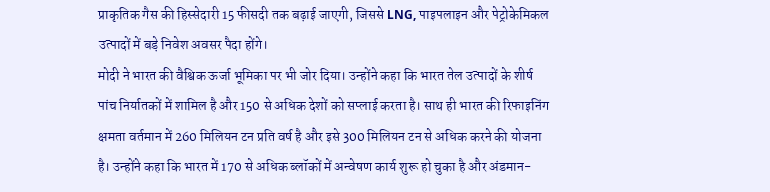प्राकृतिक गैस की हिस्सेदारी 15 फीसदी तक बढ़ाई जाएगी, जिससे LNG, पाइपलाइन और पेट्रोकेमिकल उत्पादों में बड़े निवेश अवसर पैदा होंगे।
मोदी ने भारत की वैश्विक ऊर्जा भूमिका पर भी जोर दिया। उन्होंने कहा कि भारत तेल उत्पादों के शीर्ष पांच निर्यातकों में शामिल है और 150 से अधिक देशों को सप्लाई करता है। साथ ही भारत की रिफाइनिंग क्षमता वर्तमान में 260 मिलियन टन प्रति वर्ष है और इसे 300 मिलियन टन से अधिक करने की योजना है। उन्होंने कहा कि भारत में 170 से अधिक ब्लॉकों में अन्वेषण कार्य शुरू हो चुका है और अंडमान-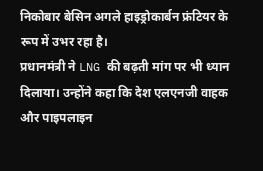निकोबार बेसिन अगले हाइड्रोकार्बन फ्रंटियर के रूप में उभर रहा है।
प्रधानमंत्री ने LNG की बढ़ती मांग पर भी ध्यान दिलाया। उन्होंने कहा कि देश एलएनजी वाहक और पाइपलाइन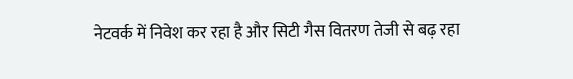नेटवर्क में निवेश कर रहा है और सिटी गैस वितरण तेजी से बढ़ रहा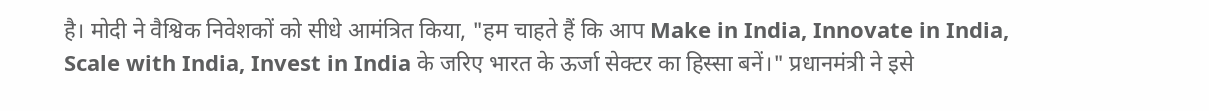है। मोदी ने वैश्विक निवेशकों को सीधे आमंत्रित किया, "हम चाहते हैं कि आप Make in India, Innovate in India, Scale with India, Invest in India के जरिए भारत के ऊर्जा सेक्टर का हिस्सा बनें।" प्रधानमंत्री ने इसे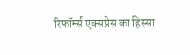रिफॉर्म्स एक्सप्रेस का हिस्सा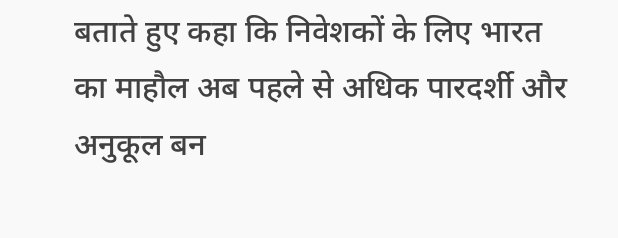बताते हुए कहा कि निवेशकों के लिए भारत का माहौल अब पहले से अधिक पारदर्शी और अनुकूल बन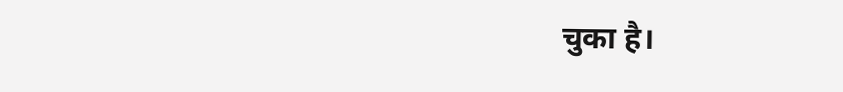चुका है।